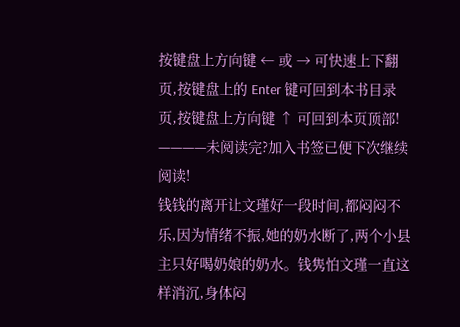按键盘上方向键 ← 或 → 可快速上下翻页,按键盘上的 Enter 键可回到本书目录页,按键盘上方向键 ↑ 可回到本页顶部!
————未阅读完?加入书签已便下次继续阅读!
钱钱的离开让文瑾好一段时间,都闷闷不乐,因为情绪不振,她的奶水断了,两个小县主只好喝奶娘的奶水。钱隽怕文瑾一直这样消沉,身体闷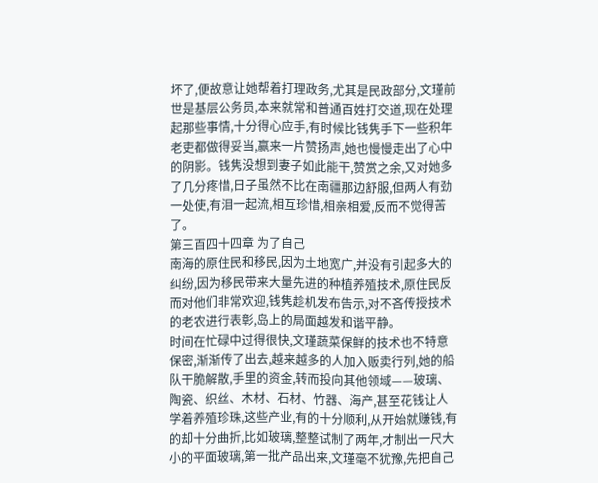坏了,便故意让她帮着打理政务,尤其是民政部分,文瑾前世是基层公务员,本来就常和普通百姓打交道,现在处理起那些事情,十分得心应手,有时候比钱隽手下一些积年老吏都做得妥当,赢来一片赞扬声,她也慢慢走出了心中的阴影。钱隽没想到妻子如此能干,赞赏之余,又对她多了几分疼惜,日子虽然不比在南疆那边舒服,但两人有劲一处使,有泪一起流,相互珍惜,相亲相爱,反而不觉得苦了。
第三百四十四章 为了自己
南海的原住民和移民,因为土地宽广,并没有引起多大的纠纷,因为移民带来大量先进的种植养殖技术,原住民反而对他们非常欢迎,钱隽趁机发布告示,对不吝传授技术的老农进行表彰,岛上的局面越发和谐平静。
时间在忙碌中过得很快,文瑾蔬菜保鲜的技术也不特意保密,渐渐传了出去,越来越多的人加入贩卖行列,她的船队干脆解散,手里的资金,转而投向其他领域——玻璃、陶瓷、织丝、木材、石材、竹器、海产,甚至花钱让人学着养殖珍珠,这些产业,有的十分顺利,从开始就赚钱,有的却十分曲折,比如玻璃,整整试制了两年,才制出一尺大小的平面玻璃,第一批产品出来,文瑾毫不犹豫,先把自己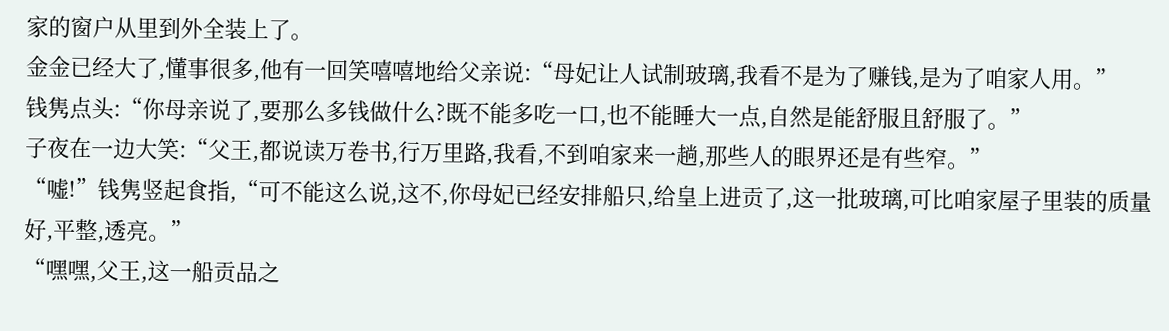家的窗户从里到外全装上了。
金金已经大了,懂事很多,他有一回笑嘻嘻地给父亲说:“母妃让人试制玻璃,我看不是为了赚钱,是为了咱家人用。”
钱隽点头:“你母亲说了,要那么多钱做什么?既不能多吃一口,也不能睡大一点,自然是能舒服且舒服了。”
子夜在一边大笑:“父王,都说读万卷书,行万里路,我看,不到咱家来一趟,那些人的眼界还是有些窄。”
“嘘!”钱隽竖起食指,“可不能这么说,这不,你母妃已经安排船只,给皇上进贡了,这一批玻璃,可比咱家屋子里装的质量好,平整,透亮。”
“嘿嘿,父王,这一船贡品之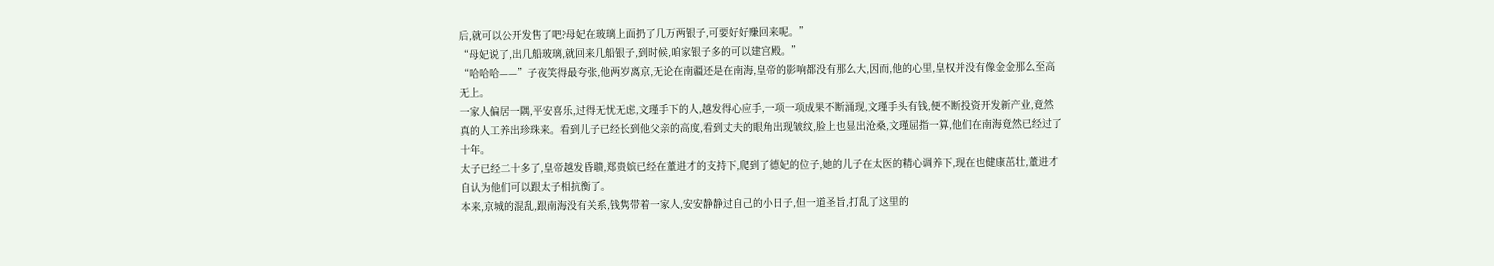后,就可以公开发售了吧?母妃在玻璃上面扔了几万两银子,可要好好赚回来呢。”
“母妃说了,出几船玻璃,就回来几船银子,到时候,咱家银子多的可以建宫殿。”
“哈哈哈——”子夜笑得最夸张,他两岁离京,无论在南疆还是在南海,皇帝的影响都没有那么大,因而,他的心里,皇权并没有像金金那么至高无上。
一家人偏居一隅,平安喜乐,过得无忧无虑,文瑾手下的人,越发得心应手,一项一项成果不断涌现,文瑾手头有钱,便不断投资开发新产业,竟然真的人工养出珍珠来。看到儿子已经长到他父亲的高度,看到丈夫的眼角出现皱纹,脸上也显出沧桑,文瑾屈指一算,他们在南海竟然已经过了十年。
太子已经二十多了,皇帝越发昏聩,郑贵嫔已经在董进才的支持下,爬到了德妃的位子,她的儿子在太医的精心调养下,现在也健康茁壮,董进才自认为他们可以跟太子相抗衡了。
本来,京城的混乱,跟南海没有关系,钱隽带着一家人,安安静静过自己的小日子,但一道圣旨,打乱了这里的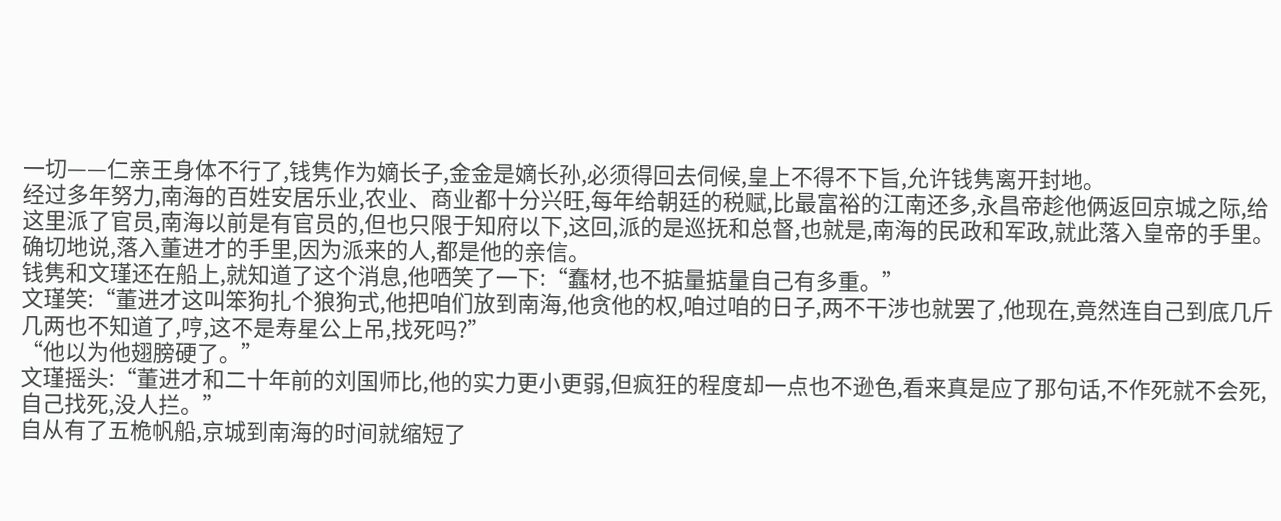一切——仁亲王身体不行了,钱隽作为嫡长子,金金是嫡长孙,必须得回去伺候,皇上不得不下旨,允许钱隽离开封地。
经过多年努力,南海的百姓安居乐业,农业、商业都十分兴旺,每年给朝廷的税赋,比最富裕的江南还多,永昌帝趁他俩返回京城之际,给这里派了官员,南海以前是有官员的,但也只限于知府以下,这回,派的是巡抚和总督,也就是,南海的民政和军政,就此落入皇帝的手里。确切地说,落入董进才的手里,因为派来的人,都是他的亲信。
钱隽和文瑾还在船上,就知道了这个消息,他哂笑了一下:“蠢材,也不掂量掂量自己有多重。”
文瑾笑:“董进才这叫笨狗扎个狼狗式,他把咱们放到南海,他贪他的权,咱过咱的日子,两不干涉也就罢了,他现在,竟然连自己到底几斤几两也不知道了,哼,这不是寿星公上吊,找死吗?”
“他以为他翅膀硬了。”
文瑾摇头:“董进才和二十年前的刘国师比,他的实力更小更弱,但疯狂的程度却一点也不逊色,看来真是应了那句话,不作死就不会死,自己找死,没人拦。”
自从有了五桅帆船,京城到南海的时间就缩短了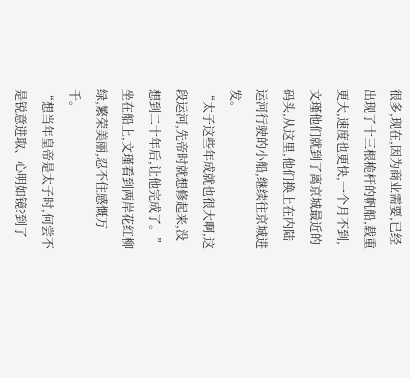很多,现在,因为商业需要,已经出现了十三根桅杆的帆船,载重更大,速度也更快,一个月不到,文瑾他们就到了离京城最近的码头,从这里,他们换上在内陆运河行驶的小船,继续往京城进发。
“太子这些年成就也很大啊,这段运河,先帝时就想修起来,没想到二十年后,让他完成了。”坐在船上,文瑾看到两岸花红柳绿,繁荣美丽,忍不住感慨万千。
“想当年皇帝是太子时,何尝不是锐意进取、心明如镜?到了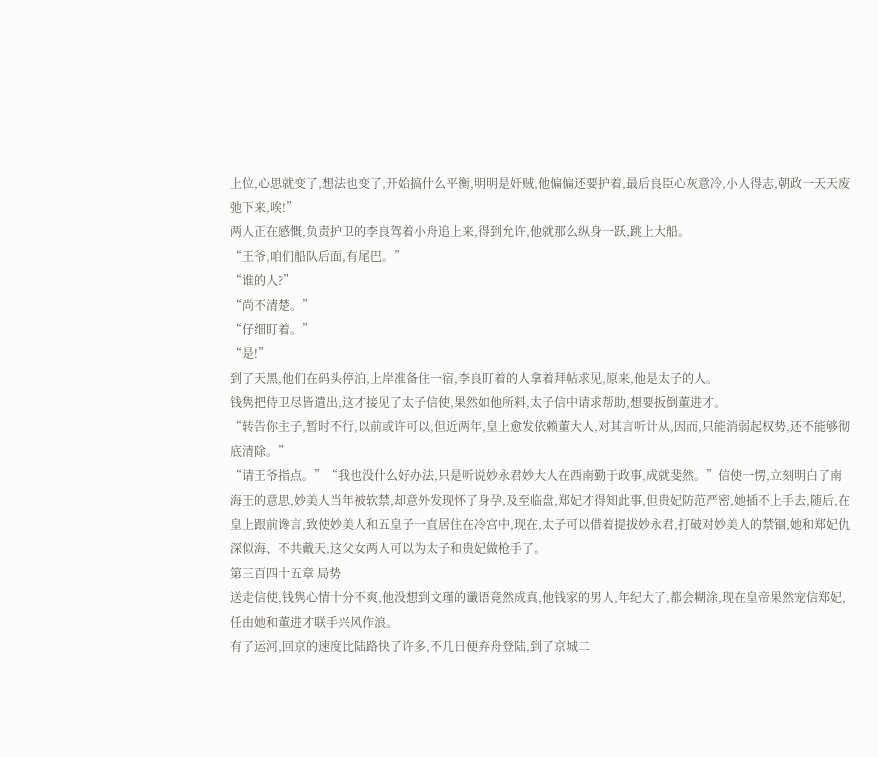上位,心思就变了,想法也变了,开始搞什么平衡,明明是奸贼,他偏偏还要护着,最后良臣心灰意冷,小人得志,朝政一天天废弛下来,唉!”
两人正在感慨,负责护卫的李良驾着小舟追上来,得到允许,他就那么纵身一跃,跳上大船。
“王爷,咱们船队后面,有尾巴。”
“谁的人?”
“尚不清楚。”
“仔细盯着。”
“是!”
到了天黑,他们在码头停泊,上岸准备住一宿,李良盯着的人拿着拜帖求见,原来,他是太子的人。
钱隽把侍卫尽皆遣出,这才接见了太子信使,果然如他所料,太子信中请求帮助,想要扳倒董进才。
“转告你主子,暂时不行,以前或许可以,但近两年,皇上愈发依赖董大人,对其言听计从,因而,只能消弱起权势,还不能够彻底清除。”
“请王爷指点。”“我也没什么好办法,只是听说妙永君妙大人在西南勤于政事,成就斐然。”信使一愣,立刻明白了南海王的意思,妙美人当年被软禁,却意外发现怀了身孕,及至临盘,郑妃才得知此事,但贵妃防范严密,她插不上手去,随后,在皇上跟前谗言,致使妙美人和五皇子一直居住在冷宫中,现在,太子可以借着提拔妙永君,打破对妙美人的禁锢,她和郑妃仇深似海、不共戴天,这父女两人可以为太子和贵妃做枪手了。
第三百四十五章 局势
送走信使,钱隽心情十分不爽,他没想到文瑾的谶语竟然成真,他钱家的男人,年纪大了,都会糊涂,现在皇帝果然宠信郑妃,任由她和董进才联手兴风作浪。
有了运河,回京的速度比陆路快了许多,不几日便弃舟登陆,到了京城二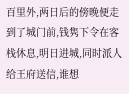百里外,两日后的傍晚便走到了城门前,钱隽下令在客栈休息,明日进城,同时派人给王府送信,谁想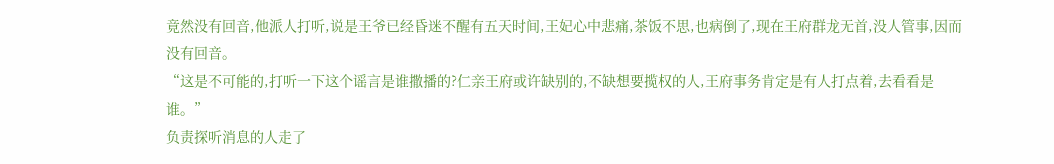竟然没有回音,他派人打听,说是王爷已经昏迷不醒有五天时间,王妃心中悲痛,茶饭不思,也病倒了,现在王府群龙无首,没人管事,因而没有回音。
“这是不可能的,打听一下这个谣言是谁撒播的?仁亲王府或许缺别的,不缺想要揽权的人,王府事务肯定是有人打点着,去看看是谁。”
负责探听消息的人走了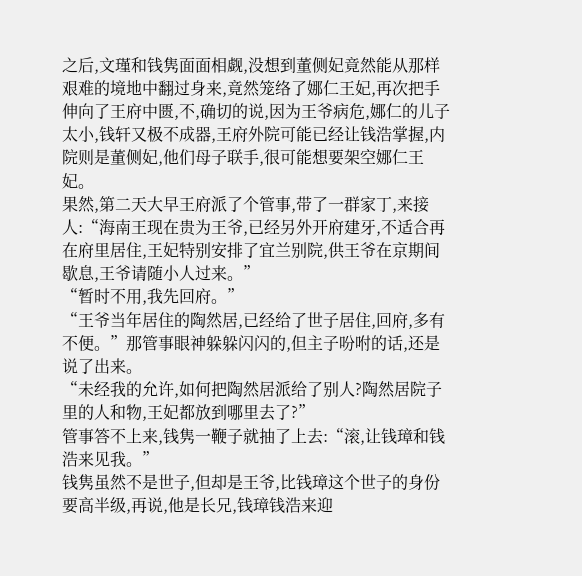之后,文瑾和钱隽面面相觑,没想到董侧妃竟然能从那样艰难的境地中翻过身来,竟然笼络了娜仁王妃,再次把手伸向了王府中匮,不,确切的说,因为王爷病危,娜仁的儿子太小,钱轩又极不成器,王府外院可能已经让钱浩掌握,内院则是董侧妃,他们母子联手,很可能想要架空娜仁王妃。
果然,第二天大早王府派了个管事,带了一群家丁,来接人:“海南王现在贵为王爷,已经另外开府建牙,不适合再在府里居住,王妃特别安排了宜兰别院,供王爷在京期间歇息,王爷请随小人过来。”
“暂时不用,我先回府。”
“王爷当年居住的陶然居,已经给了世子居住,回府,多有不便。”那管事眼神躲躲闪闪的,但主子吩咐的话,还是说了出来。
“未经我的允许,如何把陶然居派给了别人?陶然居院子里的人和物,王妃都放到哪里去了?”
管事答不上来,钱隽一鞭子就抽了上去:“滚,让钱璋和钱浩来见我。”
钱隽虽然不是世子,但却是王爷,比钱璋这个世子的身份要高半级,再说,他是长兄,钱璋钱浩来迎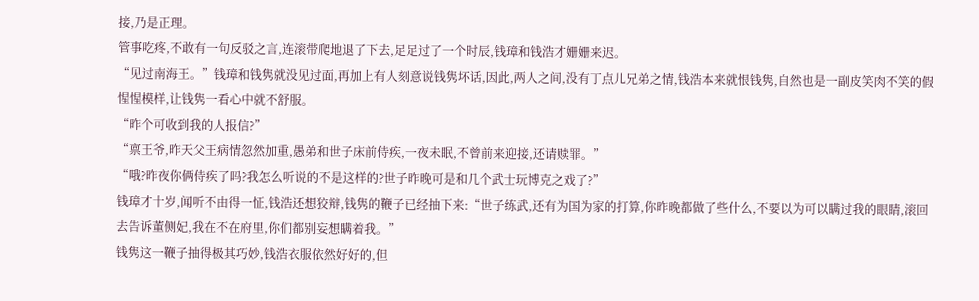接,乃是正理。
管事吃疼,不敢有一句反驳之言,连滚带爬地退了下去,足足过了一个时辰,钱璋和钱浩才姗姗来迟。
“见过南海王。”钱璋和钱隽就没见过面,再加上有人刻意说钱隽坏话,因此,两人之间,没有丁点儿兄弟之情,钱浩本来就恨钱隽,自然也是一副皮笑肉不笑的假惺惺模样,让钱隽一看心中就不舒服。
“昨个可收到我的人报信?”
“禀王爷,昨天父王病情忽然加重,愚弟和世子床前侍疾,一夜未眠,不曾前来迎接,还请赎罪。”
“哦?昨夜你俩侍疾了吗?我怎么听说的不是这样的?世子昨晚可是和几个武士玩博克之戏了?”
钱璋才十岁,闻听不由得一怔,钱浩还想狡辩,钱隽的鞭子已经抽下来:“世子练武,还有为国为家的打算,你昨晚都做了些什么,不要以为可以瞒过我的眼睛,滚回去告诉董侧妃,我在不在府里,你们都别妄想瞒着我。”
钱隽这一鞭子抽得极其巧妙,钱浩衣服依然好好的,但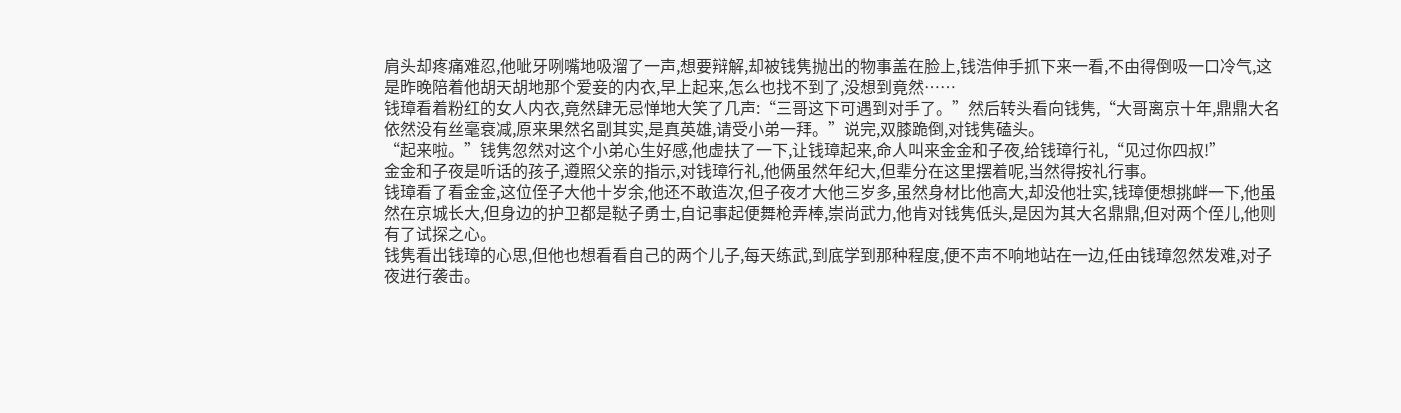肩头却疼痛难忍,他呲牙咧嘴地吸溜了一声,想要辩解,却被钱隽抛出的物事盖在脸上,钱浩伸手抓下来一看,不由得倒吸一口冷气,这是昨晚陪着他胡天胡地那个爱妾的内衣,早上起来,怎么也找不到了,没想到竟然……
钱璋看着粉红的女人内衣,竟然肆无忌惮地大笑了几声:“三哥这下可遇到对手了。”然后转头看向钱隽,“大哥离京十年,鼎鼎大名依然没有丝毫衰减,原来果然名副其实,是真英雄,请受小弟一拜。”说完,双膝跪倒,对钱隽磕头。
“起来啦。”钱隽忽然对这个小弟心生好感,他虚扶了一下,让钱璋起来,命人叫来金金和子夜,给钱璋行礼,“见过你四叔!”
金金和子夜是听话的孩子,遵照父亲的指示,对钱璋行礼,他俩虽然年纪大,但辈分在这里摆着呢,当然得按礼行事。
钱璋看了看金金,这位侄子大他十岁余,他还不敢造次,但子夜才大他三岁多,虽然身材比他高大,却没他壮实,钱璋便想挑衅一下,他虽然在京城长大,但身边的护卫都是鞑子勇士,自记事起便舞枪弄棒,崇尚武力,他肯对钱隽低头,是因为其大名鼎鼎,但对两个侄儿,他则有了试探之心。
钱隽看出钱璋的心思,但他也想看看自己的两个儿子,每天练武,到底学到那种程度,便不声不响地站在一边,任由钱璋忽然发难,对子夜进行袭击。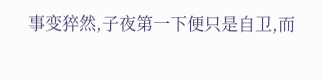事变猝然,子夜第一下便只是自卫,而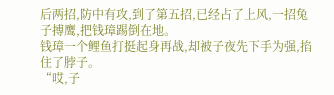后两招,防中有攻,到了第五招,已经占了上风,一招兔子搏鹰,把钱璋踢倒在地。
钱璋一个鲤鱼打挺起身再战,却被子夜先下手为强,掐住了脖子。
“哎,子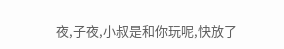夜,子夜,小叔是和你玩呢,快放了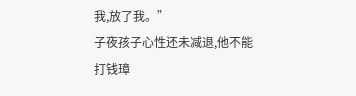我,放了我。”
子夜孩子心性还未减退,他不能打钱璋